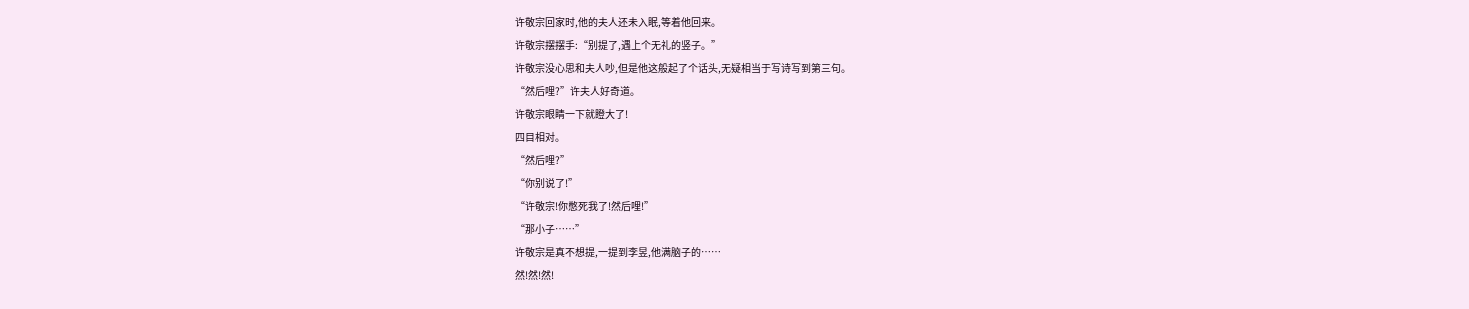许敬宗回家时,他的夫人还未入眠,等着他回来。
许敬宗摆摆手:“别提了,遇上个无礼的竖子。”
许敬宗没心思和夫人吵,但是他这般起了个话头,无疑相当于写诗写到第三句。
“然后哩?”许夫人好奇道。
许敬宗眼睛一下就瞪大了!
四目相对。
“然后哩?”
“你别说了!”
“许敬宗!你憋死我了!然后哩!”
“那小子……”
许敬宗是真不想提,一提到李昱,他满脑子的……
然!然!然!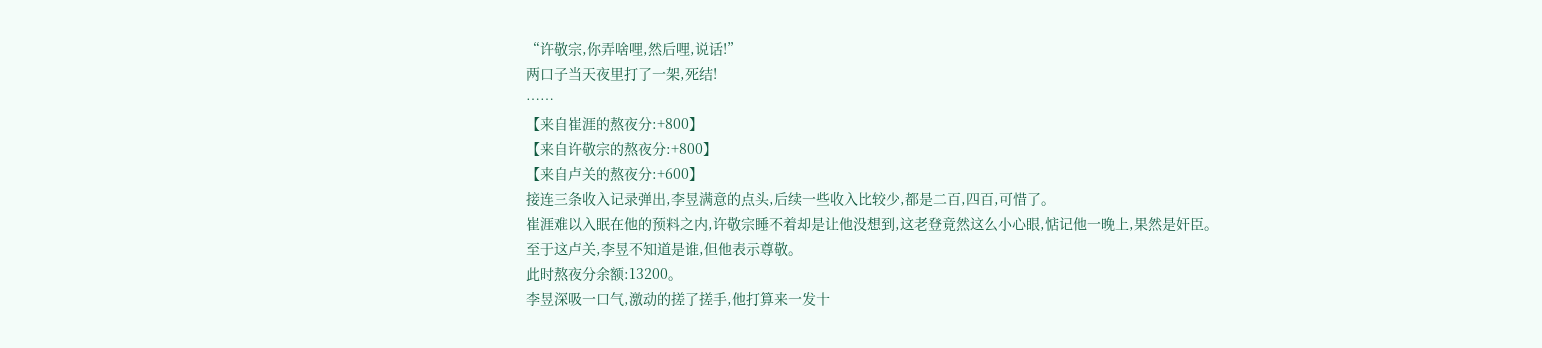“许敬宗,你弄啥哩,然后哩,说话!”
两口子当天夜里打了一架,死结!
……
【来自崔涯的熬夜分:+800】
【来自许敬宗的熬夜分:+800】
【来自卢关的熬夜分:+600】
接连三条收入记录弹出,李昱满意的点头,后续一些收入比较少,都是二百,四百,可惜了。
崔涯难以入眠在他的预料之内,许敬宗睡不着却是让他没想到,这老登竟然这么小心眼,惦记他一晚上,果然是奸臣。
至于这卢关,李昱不知道是谁,但他表示尊敬。
此时熬夜分余额:13200。
李昱深吸一口气,激动的搓了搓手,他打算来一发十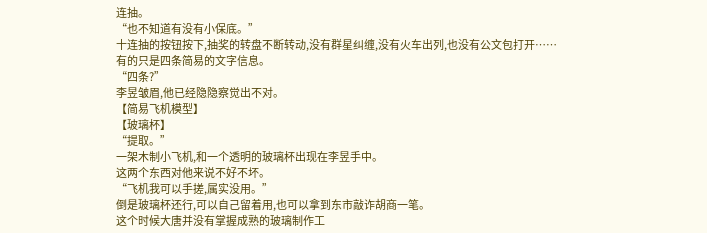连抽。
“也不知道有没有小保底。”
十连抽的按钮按下,抽奖的转盘不断转动,没有群星纠缠,没有火车出列,也没有公文包打开……
有的只是四条简易的文字信息。
“四条?”
李昱皱眉,他已经隐隐察觉出不对。
【简易飞机模型】
【玻璃杯】
“提取。”
一架木制小飞机,和一个透明的玻璃杯出现在李昱手中。
这两个东西对他来说不好不坏。
“飞机我可以手搓,属实没用。”
倒是玻璃杯还行,可以自己留着用,也可以拿到东市敲诈胡商一笔。
这个时候大唐并没有掌握成熟的玻璃制作工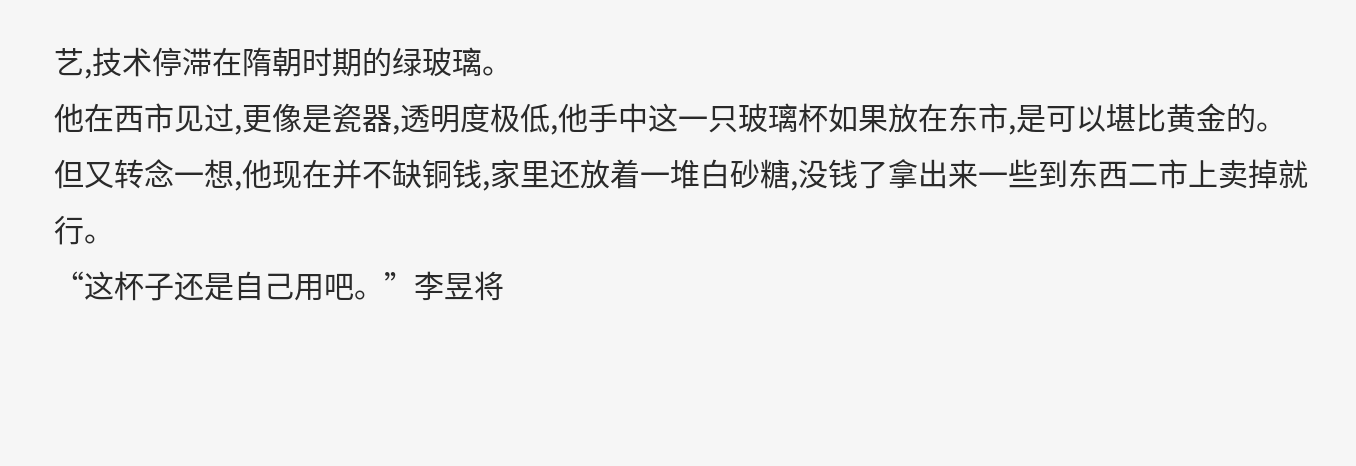艺,技术停滞在隋朝时期的绿玻璃。
他在西市见过,更像是瓷器,透明度极低,他手中这一只玻璃杯如果放在东市,是可以堪比黄金的。
但又转念一想,他现在并不缺铜钱,家里还放着一堆白砂糖,没钱了拿出来一些到东西二市上卖掉就行。
“这杯子还是自己用吧。”李昱将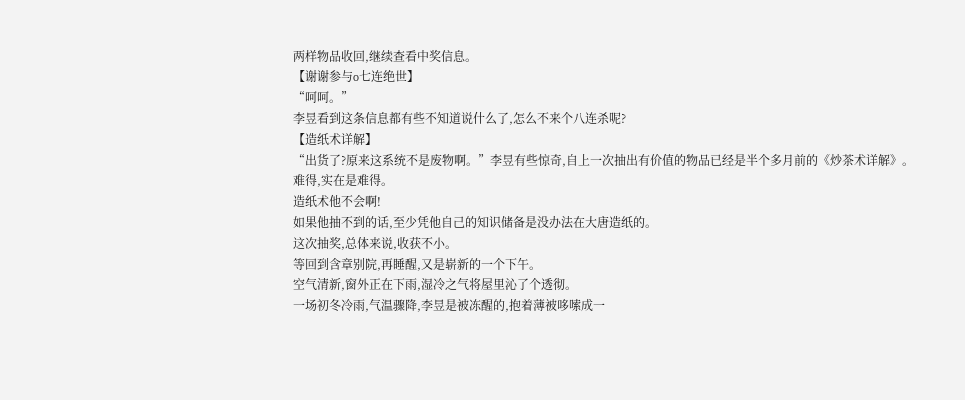两样物品收回,继续查看中奖信息。
【谢谢参与o七连绝世】
“呵呵。”
李昱看到这条信息都有些不知道说什么了,怎么不来个八连杀呢?
【造纸术详解】
“出货了?原来这系统不是废物啊。”李昱有些惊奇,自上一次抽出有价值的物品已经是半个多月前的《炒茶术详解》。
难得,实在是难得。
造纸术他不会啊!
如果他抽不到的话,至少凭他自己的知识储备是没办法在大唐造纸的。
这次抽奖,总体来说,收获不小。
等回到含章别院,再睡醒,又是崭新的一个下午。
空气清新,窗外正在下雨,湿冷之气将屋里沁了个透彻。
一场初冬冷雨,气温骤降,李昱是被冻醒的,抱着薄被哆嗦成一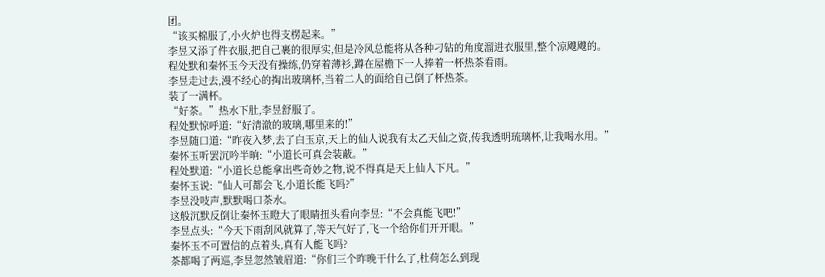团。
“该买棉服了,小火炉也得支楞起来。”
李昱又添了件衣服,把自己裹的很厚实,但是冷风总能将从各种刁钻的角度溜进衣服里,整个凉飕飕的。
程处默和秦怀玉今天没有操练,仍穿着薄衫,蹲在屋檐下一人捧着一杯热茶看雨。
李昱走过去,漫不经心的掏出玻璃杯,当着二人的面给自己倒了杯热茶。
装了一满杯。
“好茶。”热水下肚,李昱舒服了。
程处默惊呼道:“好清澈的玻璃,哪里来的!”
李昱随口道:“昨夜入梦,去了白玉京,天上的仙人说我有太乙天仙之资,传我透明琉璃杯,让我喝水用。”
秦怀玉听罢沉吟半晌:“小道长可真会装蔽。”
程处默道:“小道长总能拿出些奇妙之物,说不得真是天上仙人下凡。”
秦怀玉说:“仙人可都会飞,小道长能飞吗?”
李昱没吱声,默默喝口茶水。
这般沉默反倒让秦怀玉瞪大了眼睛扭头看向李昱:“不会真能飞吧!”
李昱点头:“今天下雨刮风就算了,等天气好了,飞一个给你们开开眼。”
秦怀玉不可置信的点着头,真有人能飞吗?
茶都喝了两巡,李昱忽然皱眉道:“你们三个昨晚干什么了,杜荷怎么到现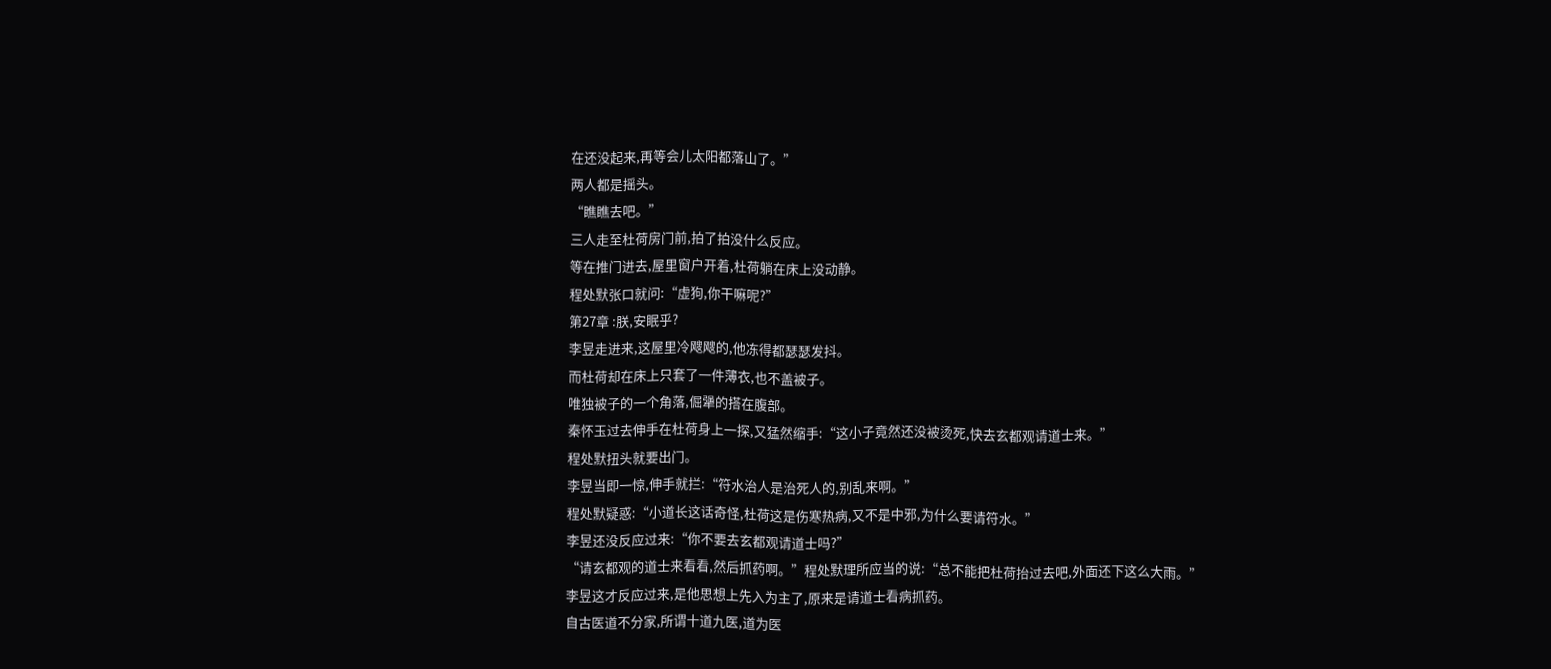在还没起来,再等会儿太阳都落山了。”
两人都是摇头。
“瞧瞧去吧。”
三人走至杜荷房门前,拍了拍没什么反应。
等在推门进去,屋里窗户开着,杜荷躺在床上没动静。
程处默张口就问:“虚狗,你干嘛呢?”
第27章 :朕,安眠乎?
李昱走进来,这屋里冷飕飕的,他冻得都瑟瑟发抖。
而杜荷却在床上只套了一件薄衣,也不盖被子。
唯独被子的一个角落,倔犟的搭在腹部。
秦怀玉过去伸手在杜荷身上一探,又猛然缩手:“这小子竟然还没被烫死,快去玄都观请道士来。”
程处默扭头就要出门。
李昱当即一惊,伸手就拦:“符水治人是治死人的,别乱来啊。”
程处默疑惑:“小道长这话奇怪,杜荷这是伤寒热病,又不是中邪,为什么要请符水。”
李昱还没反应过来:“你不要去玄都观请道士吗?”
“请玄都观的道士来看看,然后抓药啊。”程处默理所应当的说:“总不能把杜荷抬过去吧,外面还下这么大雨。”
李昱这才反应过来,是他思想上先入为主了,原来是请道士看病抓药。
自古医道不分家,所谓十道九医,道为医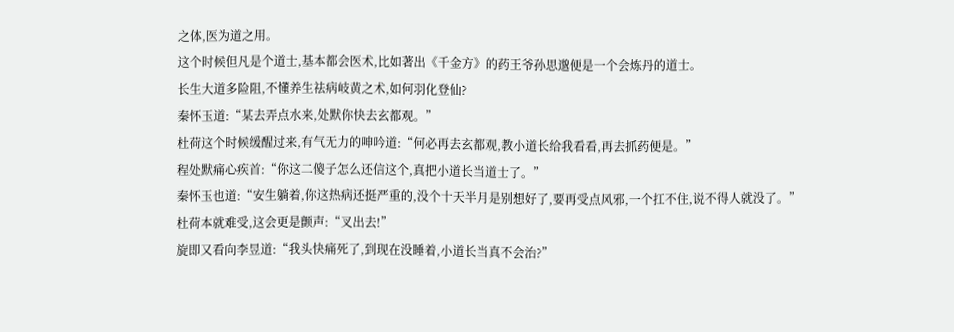之体,医为道之用。
这个时候但凡是个道士,基本都会医术,比如著出《千金方》的药王爷孙思邈便是一个会炼丹的道士。
长生大道多险阻,不懂养生祛病岐黄之术,如何羽化登仙?
秦怀玉道:“某去弄点水来,处默你快去玄都观。”
杜荷这个时候缓醒过来,有气无力的呻吟道:“何必再去玄都观,教小道长给我看看,再去抓药便是。”
程处默痛心疾首:“你这二傻子怎么还信这个,真把小道长当道士了。”
秦怀玉也道:“安生躺着,你这热病还挺严重的,没个十天半月是别想好了,要再受点风邪,一个扛不住,说不得人就没了。”
杜荷本就难受,这会更是颤声:“叉出去!”
旋即又看向李昱道:“我头快痛死了,到现在没睡着,小道长当真不会治?”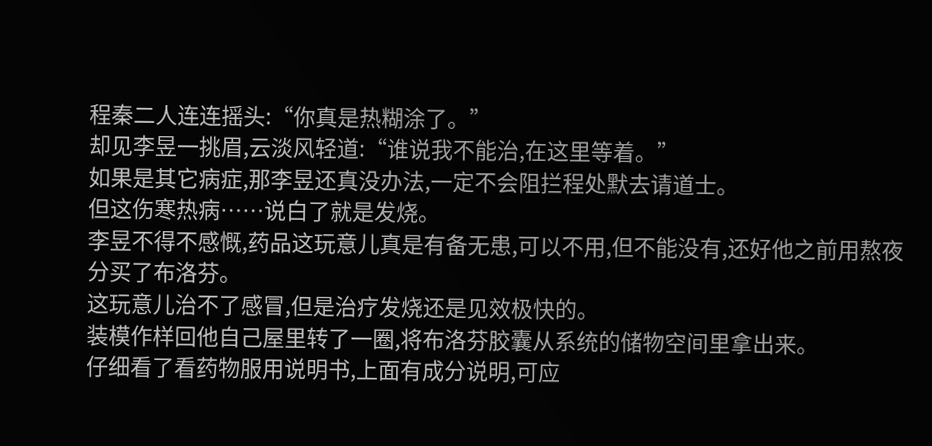程秦二人连连摇头:“你真是热糊涂了。”
却见李昱一挑眉,云淡风轻道:“谁说我不能治,在这里等着。”
如果是其它病症,那李昱还真没办法,一定不会阻拦程处默去请道士。
但这伤寒热病……说白了就是发烧。
李昱不得不感慨,药品这玩意儿真是有备无患,可以不用,但不能没有,还好他之前用熬夜分买了布洛芬。
这玩意儿治不了感冒,但是治疗发烧还是见效极快的。
装模作样回他自己屋里转了一圈,将布洛芬胶囊从系统的储物空间里拿出来。
仔细看了看药物服用说明书,上面有成分说明,可应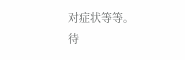对症状等等。
待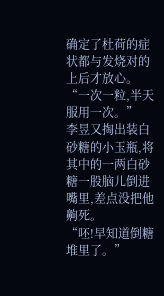确定了杜荷的症状都与发烧对的上后才放心。
“一次一粒,半天服用一次。”
李昱又掏出装白砂糖的小玉瓶,将其中的一两白砂糖一股脑儿倒进嘴里,差点没把他齁死。
“呸!早知道倒糖堆里了。”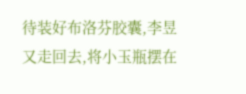待装好布洛芬胶囊,李昱又走回去,将小玉瓶摆在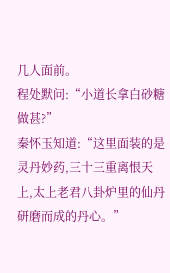几人面前。
程处默问:“小道长拿白砂糖做甚?”
秦怀玉知道:“这里面装的是灵丹妙药,三十三重离恨天上,太上老君八卦炉里的仙丹研磨而成的丹心。”